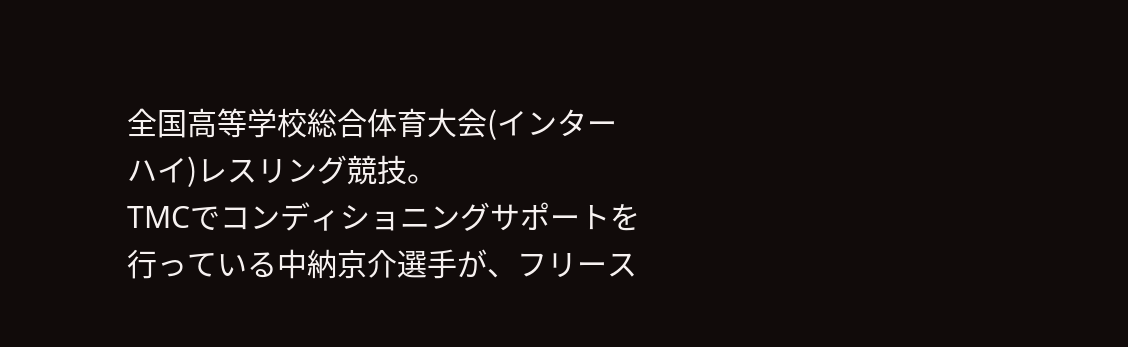全国高等学校総合体育大会(インターハイ)レスリング競技。
TMCでコンディショニングサポートを行っている中納京介選手が、フリース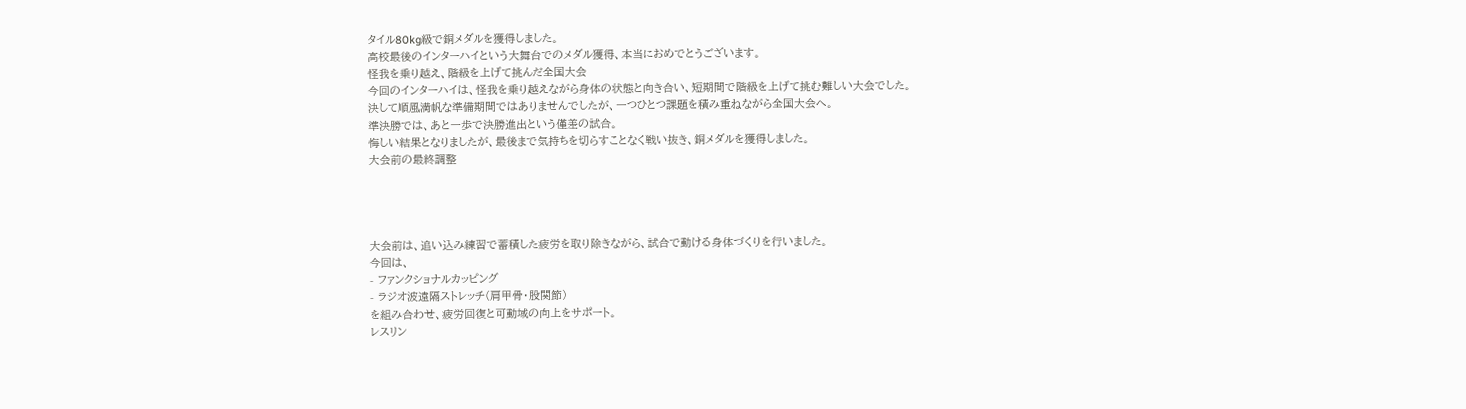タイル80kg級で銅メダルを獲得しました。
高校最後のインターハイという大舞台でのメダル獲得、本当におめでとうございます。
怪我を乗り越え、階級を上げて挑んだ全国大会
今回のインターハイは、怪我を乗り越えながら身体の状態と向き合い、短期間で階級を上げて挑む難しい大会でした。
決して順風満帆な準備期間ではありませんでしたが、一つひとつ課題を積み重ねながら全国大会へ。
準決勝では、あと一歩で決勝進出という僅差の試合。
悔しい結果となりましたが、最後まで気持ちを切らすことなく戦い抜き、銅メダルを獲得しました。
大会前の最終調整




大会前は、追い込み練習で蓄積した疲労を取り除きながら、試合で動ける身体づくりを行いました。
今回は、
- ファンクショナルカッピング
- ラジオ波遠隔ストレッチ(肩甲骨・股関節)
を組み合わせ、疲労回復と可動域の向上をサポート。
レスリン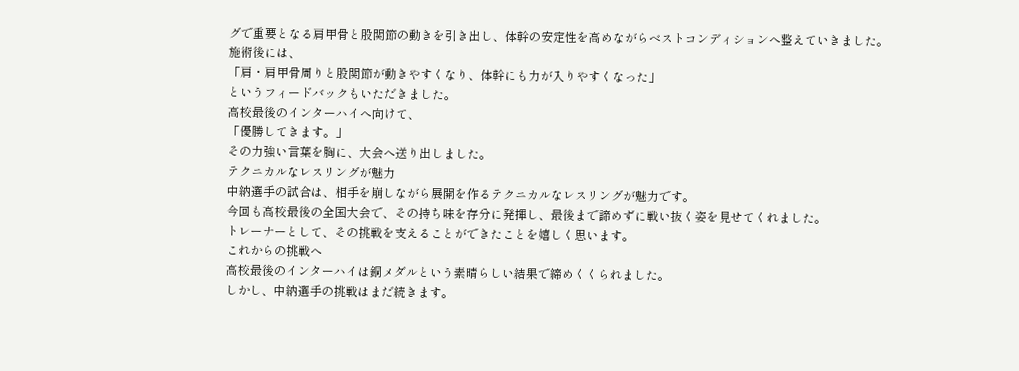グで重要となる肩甲骨と股関節の動きを引き出し、体幹の安定性を高めながらベストコンディションへ整えていきました。
施術後には、
「肩・肩甲骨周りと股関節が動きやすくなり、体幹にも力が入りやすくなった」
というフィードバックもいただきました。
高校最後のインターハイへ向けて、
「優勝してきます。」
その力強い言葉を胸に、大会へ送り出しました。
テクニカルなレスリングが魅力
中納選手の試合は、相手を崩しながら展開を作るテクニカルなレスリングが魅力です。
今回も高校最後の全国大会で、その持ち味を存分に発揮し、最後まで諦めずに戦い抜く姿を見せてくれました。
トレーナーとして、その挑戦を支えることができたことを嬉しく思います。
これからの挑戦へ
高校最後のインターハイは銅メダルという素晴らしい結果で締めくくられました。
しかし、中納選手の挑戦はまだ続きます。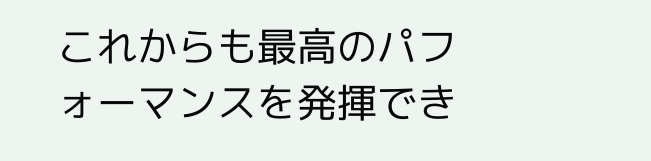これからも最高のパフォーマンスを発揮でき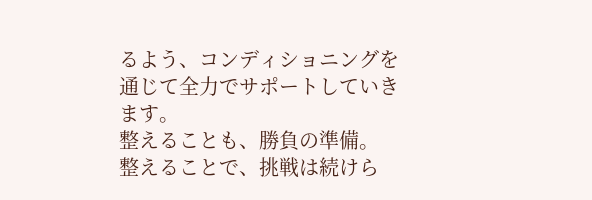るよう、コンディショニングを通じて全力でサポートしていきます。
整えることも、勝負の準備。
整えることで、挑戦は続けら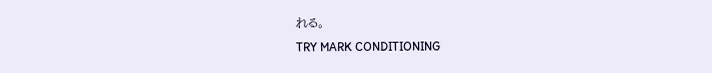れる。
TRY MARK CONDITIONING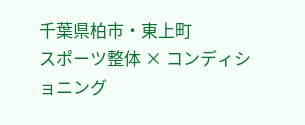千葉県柏市・東上町
スポーツ整体 × コンディショニング